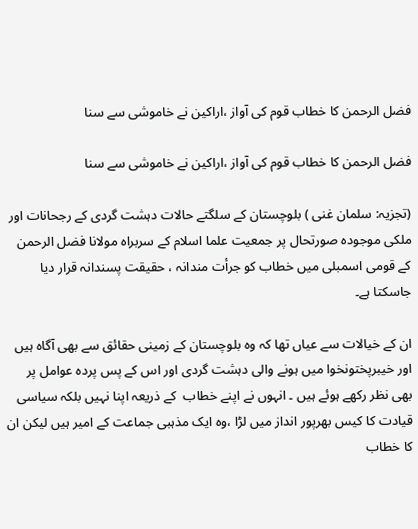فضل الرحمن کا خطاب قوم کی آواز ،اراکین نے خاموشی سے سنا

فضل الرحمن کا خطاب قوم کی آواز ،اراکین نے خاموشی سے سنا

(تجزیہ: سلمان غنی ) بلوچستان کے سلگتے حالات دہشت گردی کے رجحانات اور ملکی موجودہ صورتحال پر جمعیت علما اسلام کے سربراہ مولانا فضل الرحمن کے قومی اسمبلی میں خطاب کو جرأت مندانہ ، حقیقت پسندانہ قرار دیا جاسکتا ہے۔

ان کے خیالات سے عیاں تھا کہ وہ بلوچستان کے زمینی حقائق سے بھی آگاہ ہیں اور خیبرپختونخوا میں ہونے والی دہشت گردی اور اس کے پس پردہ عوامل پر بھی نظر رکھے ہوئے ہیں ۔ انہوں نے اپنے خطاب  کے ذریعہ اپنا نہیں بلکہ سیاسی قیادت کا کیس بھرپور انداز میں لڑا ،وہ ایک مذہبی جماعت کے امیر ہیں لیکن ان کا خطاب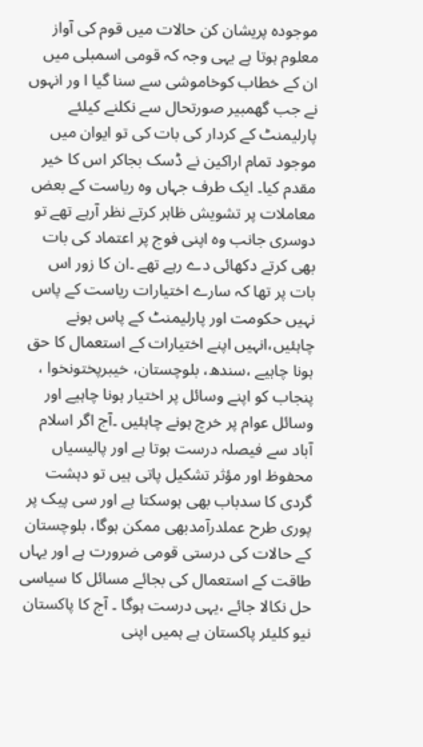موجودہ پریشان کن حالات میں قوم کی آواز معلوم ہوتا ہے یہی وجہ کہ قومی اسمبلی میں ان کے خطاب کوخاموشی سے سنا گیا ا ور انہوں نے جب گھمبیر صورتحال سے نکلنے کیلئے پارلیمنٹ کے کردار کی بات کی تو ایوان میں موجود تمام اراکین نے ڈسک بجاکر اس کا خیر مقدم کیا۔ ایک طرف جہاں وہ ریاست کے بعض معاملات پر تشویش ظاہر کرتے نظر آرہے تھے تو دوسری جانب وہ اپنی فوج پر اعتماد کی بات بھی کرتے دکھائی دے رہے تھے ۔ان کا زور اس بات پر تھا کہ سارے اختیارات ریاست کے پاس نہیں حکومت اور پارلیمنٹ کے پاس ہونے چاہئیں،انہیں اپنے اختیارات کے استعمال کا حق ہونا چاہیے ،سندھ، بلوچستان، خیبرپختونخوا ، پنجاب کو اپنے وسائل پر اختیار ہونا چاہیے اور وسائل عوام پر خرچ ہونے چاہئیں ۔آج اگر اسلام آباد سے فیصلہ درست ہوتا ہے اور پالیسیاں محفوظ اور مؤثر تشکیل پاتی ہیں تو دہشت گردی کا سدباب بھی ہوسکتا ہے اور سی پیک پر پوری طرح عملدرآمدبھی ممکن ہوگا، بلوچستان کے حالات کی درستی قومی ضرورت ہے اور یہاں طاقت کے استعمال کی بجائے مسائل کا سیاسی حل نکالا جائے ،یہی درست ہوگا ۔ آج کا پاکستان نیو کلیئر پاکستان ہے ہمیں اپنی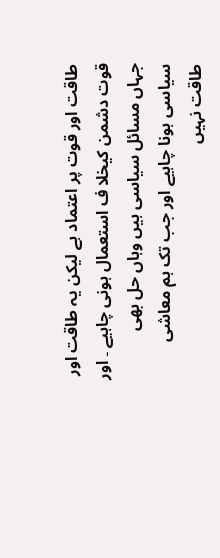طاقت اور قوت پر اعتماد ہے لیکن یہ طاقت اور قوت دشمن کیخلا ف استعمال ہونی چاہیے ۔ اور جہاں مسائل سیاسی ہیں وہاں حل بھی سیاسی ہونا چاہیے اور جب تک ہم معاشی طاقت نہیں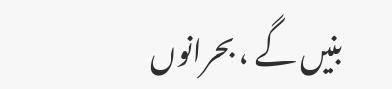بنیں گے ، بحرانوں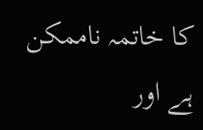کا خاتمہ ناممکن ہے اور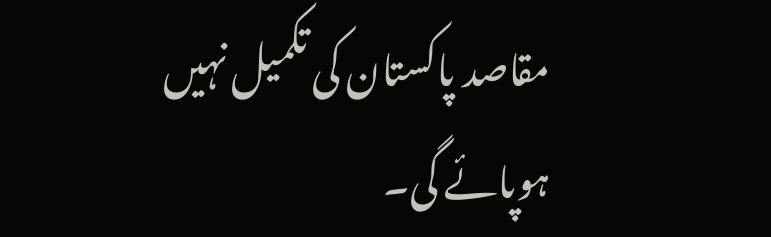مقاصد پاکستان کی تکمیل نہیں ہوپائے گی۔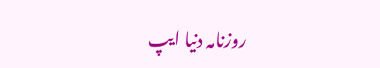روزنامہ دنیا ایپ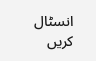انسٹال کریں